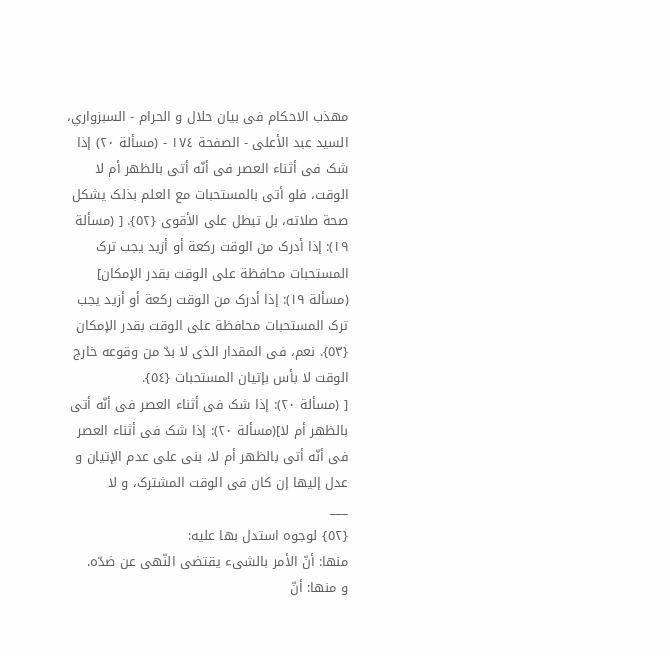مهذب الاحکام فی بیان حلال و الحرام - السبزواري، السيد عبد الأعلى - الصفحة ١٧٤ - (مسألة ٢٠) إذا شک فی أثناء العصر فی أنّه أتی بالظهر أم لا
الوقت، فلو أتی بالمستحبات مع العلم بذلک یشکل صحة صلاته، بل تبطل علی الأقوی {٥٢}. [ (مسألة ١٩): إذا أدرک من الوقت رکعة أو أزید یجب ترک المستحبات محافظة علی الوقت بقدر الإمکان]
(مسألة ١٩): إذا أدرک من الوقت رکعة أو أزید یجب ترک المستحبات محافظة علی الوقت بقدر الإمکان {٥٣}. نعم، فی المقدار الذی لا بدّ من وقوعه خارج الوقت لا بأس بإتیان المستحبات {٥٤}.
[ (مسألة ٢٠): إذا شک فی أثناء العصر فی أنّه أتی بالظهر أم لا](مسألة ٢٠): إذا شک فی أثناء العصر فی أنّه أتی بالظهر أم لا، بنی علی عدم الإتیان و عدل إلیها إن کان فی الوقت المشترک، و لا
___
{٥٢} لوجوه استدل بها علیه:
منها: أنّ الأمر بالشیء یقتضی النّهی عن ضدّه.
و منها: أنّ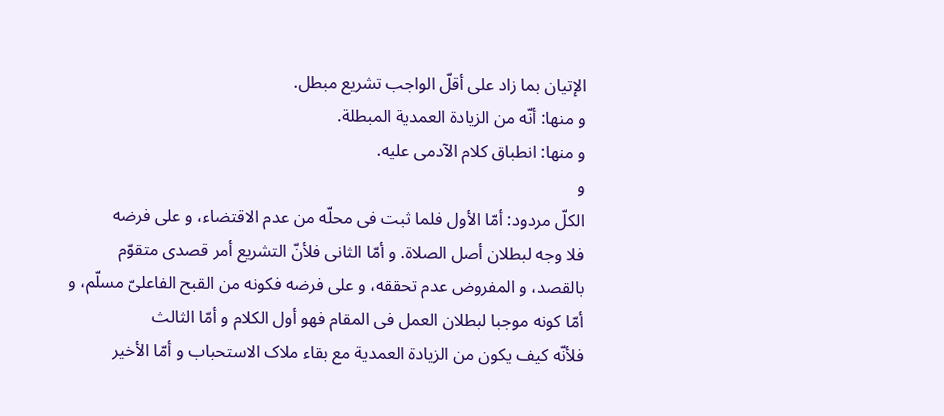الإتیان بما زاد علی أقلّ الواجب تشریع مبطل.
و منها: أنّه من الزیادة العمدیة المبطلة.
و منها: انطباق کلام الآدمی علیه.
و
الکلّ مردود: أمّا الأول فلما ثبت فی محلّه من عدم الاقتضاء، و علی فرضه
فلا وجه لبطلان أصل الصلاة. و أمّا الثانی فلأنّ التشریع أمر قصدی متقوّم
بالقصد، و المفروض عدم تحققه، و علی فرضه فکونه من القبح الفاعلیّ مسلّم، و
أمّا کونه موجبا لبطلان العمل فی المقام فهو أول الکلام و أمّا الثالث
فلأنّه کیف یکون من الزیادة العمدیة مع بقاء ملاک الاستحباب و أمّا الأخیر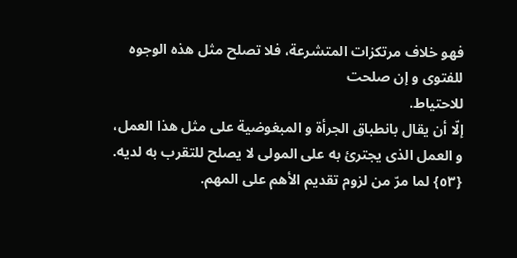فهو خلاف مرتکزات المتشرعة، فلا تصلح مثل هذه الوجوه للفتوی و إن صلحت
للاحتیاط.
إلّا أن یقال بانطباق الجرأة و المبغوضیة علی مثل هذا العمل، و العمل الذی یجترئ به علی المولی لا یصلح للتقرب به لدیه.
{٥٣} لما مرّ من لزوم تقدیم الأهم علی المهم.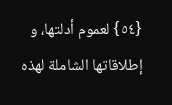{٥٤} لعموم أدلتها، و إطلاقاتها الشاملة لهذه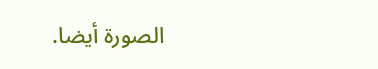الصورة أیضا.